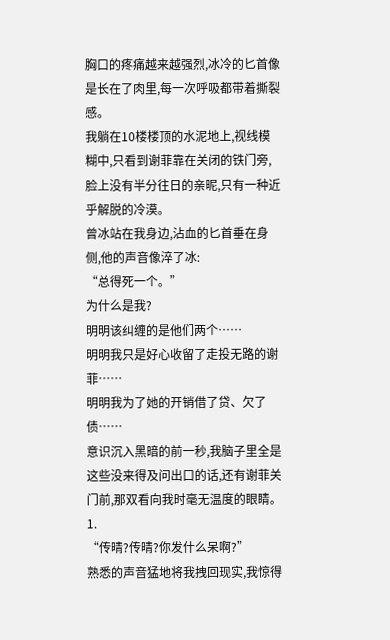胸口的疼痛越来越强烈,冰冷的匕首像是长在了肉里,每一次呼吸都带着撕裂感。
我躺在10楼楼顶的水泥地上,视线模糊中,只看到谢菲靠在关闭的铁门旁,脸上没有半分往日的亲昵,只有一种近乎解脱的冷漠。
曾冰站在我身边,沾血的匕首垂在身侧,他的声音像淬了冰:
“总得死一个。”
为什么是我?
明明该纠缠的是他们两个……
明明我只是好心收留了走投无路的谢菲……
明明我为了她的开销借了贷、欠了债……
意识沉入黑暗的前一秒,我脑子里全是这些没来得及问出口的话,还有谢菲关门前,那双看向我时毫无温度的眼睛。
1.
“传晴?传晴?你发什么呆啊?”
熟悉的声音猛地将我拽回现实,我惊得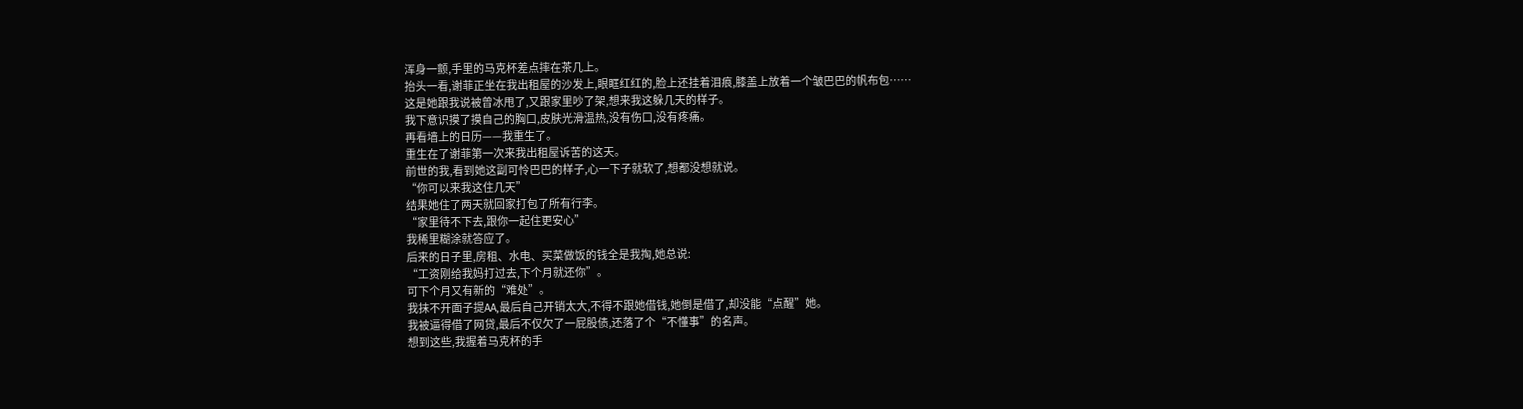浑身一颤,手里的马克杯差点摔在茶几上。
抬头一看,谢菲正坐在我出租屋的沙发上,眼眶红红的,脸上还挂着泪痕,膝盖上放着一个皱巴巴的帆布包……
这是她跟我说被曾冰甩了,又跟家里吵了架,想来我这躲几天的样子。
我下意识摸了摸自己的胸口,皮肤光滑温热,没有伤口,没有疼痛。
再看墙上的日历——我重生了。
重生在了谢菲第一次来我出租屋诉苦的这天。
前世的我,看到她这副可怜巴巴的样子,心一下子就软了,想都没想就说。
“你可以来我这住几天”
结果她住了两天就回家打包了所有行李。
“家里待不下去,跟你一起住更安心”
我稀里糊涂就答应了。
后来的日子里,房租、水电、买菜做饭的钱全是我掏,她总说:
“工资刚给我妈打过去,下个月就还你”。
可下个月又有新的“难处”。
我抹不开面子提AA,最后自己开销太大,不得不跟她借钱,她倒是借了,却没能“点醒”她。
我被逼得借了网贷,最后不仅欠了一屁股债,还落了个“不懂事”的名声。
想到这些,我握着马克杯的手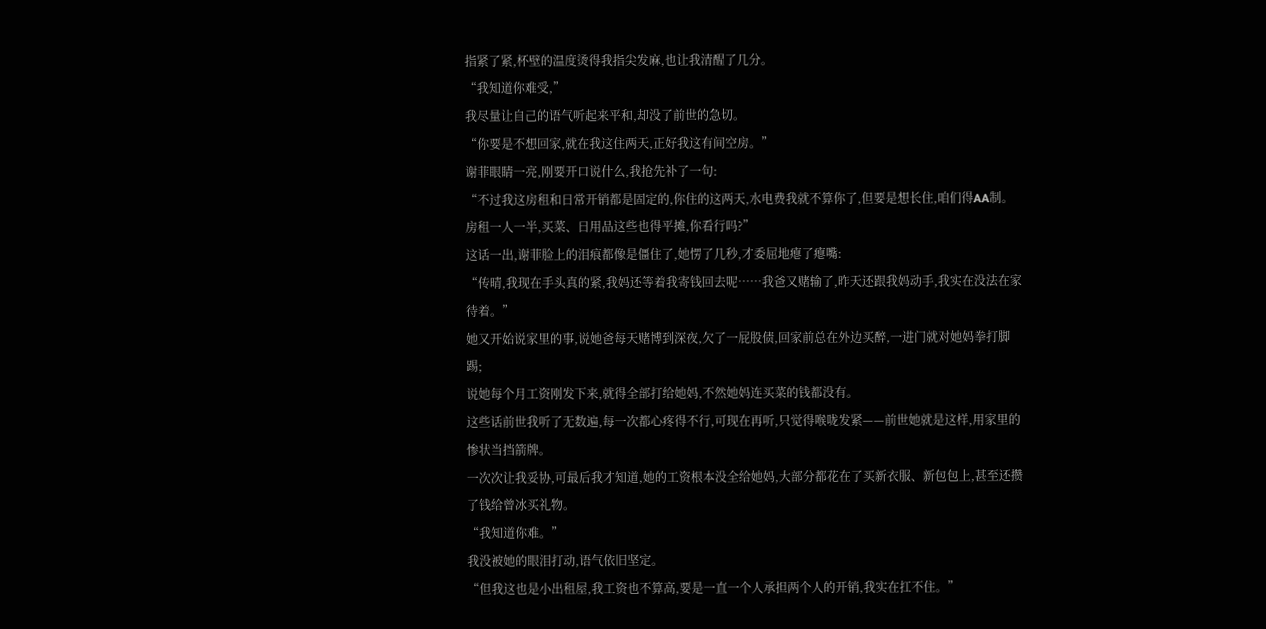指紧了紧,杯壁的温度烫得我指尖发麻,也让我清醒了几分。
“我知道你难受,”
我尽量让自己的语气听起来平和,却没了前世的急切。
“你要是不想回家,就在我这住两天,正好我这有间空房。”
谢菲眼睛一亮,刚要开口说什么,我抢先补了一句:
“不过我这房租和日常开销都是固定的,你住的这两天,水电费我就不算你了,但要是想长住,咱们得AA制。房租一人一半,买菜、日用品这些也得平摊,你看行吗?”
这话一出,谢菲脸上的泪痕都像是僵住了,她愣了几秒,才委屈地瘪了瘪嘴:
“传晴,我现在手头真的紧,我妈还等着我寄钱回去呢……我爸又赌输了,昨天还跟我妈动手,我实在没法在家待着。”
她又开始说家里的事,说她爸每天赌博到深夜,欠了一屁股债,回家前总在外边买醉,一进门就对她妈拳打脚踢;
说她每个月工资刚发下来,就得全部打给她妈,不然她妈连买菜的钱都没有。
这些话前世我听了无数遍,每一次都心疼得不行,可现在再听,只觉得喉咙发紧——前世她就是这样,用家里的惨状当挡箭牌。
一次次让我妥协,可最后我才知道,她的工资根本没全给她妈,大部分都花在了买新衣服、新包包上,甚至还攒了钱给曾冰买礼物。
“我知道你难。”
我没被她的眼泪打动,语气依旧坚定。
“但我这也是小出租屋,我工资也不算高,要是一直一个人承担两个人的开销,我实在扛不住。”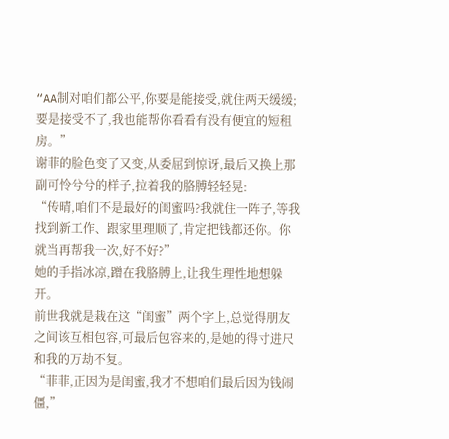“AA制对咱们都公平,你要是能接受,就住两天缓缓;要是接受不了,我也能帮你看看有没有便宜的短租房。”
谢菲的脸色变了又变,从委屈到惊讶,最后又换上那副可怜兮兮的样子,拉着我的胳膊轻轻晃:
“传晴,咱们不是最好的闺蜜吗?我就住一阵子,等我找到新工作、跟家里理顺了,肯定把钱都还你。你就当再帮我一次,好不好?”
她的手指冰凉,蹭在我胳膊上,让我生理性地想躲开。
前世我就是栽在这“闺蜜”两个字上,总觉得朋友之间该互相包容,可最后包容来的,是她的得寸进尺和我的万劫不复。
“菲菲,正因为是闺蜜,我才不想咱们最后因为钱闹僵,”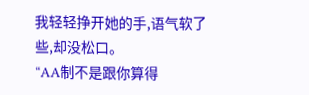我轻轻挣开她的手,语气软了些,却没松口。
“AA制不是跟你算得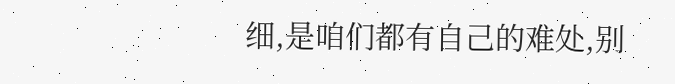细,是咱们都有自己的难处,别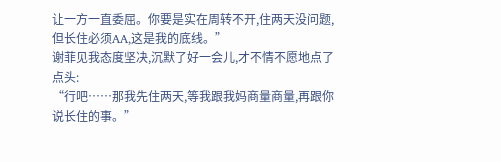让一方一直委屈。你要是实在周转不开,住两天没问题,但长住必须AA,这是我的底线。”
谢菲见我态度坚决,沉默了好一会儿,才不情不愿地点了点头:
“行吧……那我先住两天,等我跟我妈商量商量,再跟你说长住的事。”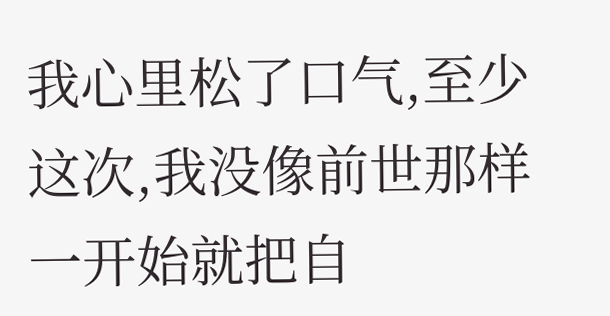我心里松了口气,至少这次,我没像前世那样一开始就把自